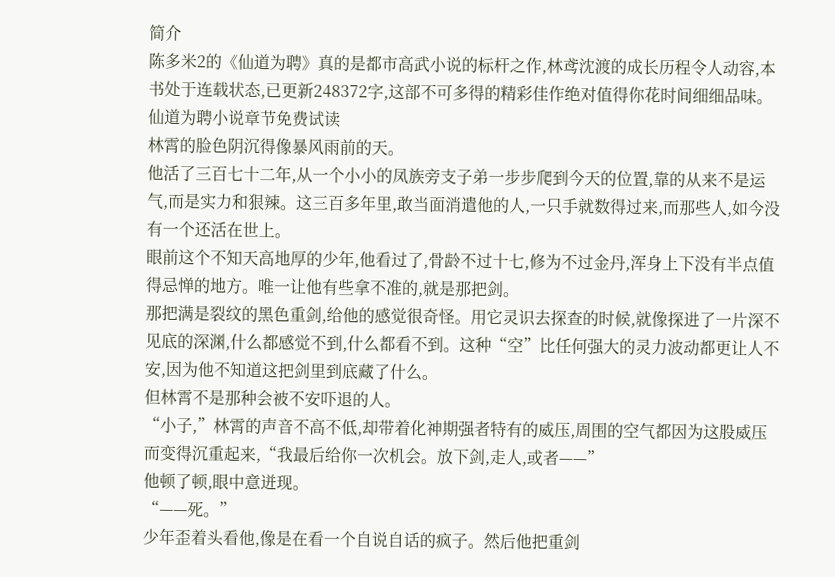简介
陈多米2的《仙道为聘》真的是都市高武小说的标杆之作,林鸢沈渡的成长历程令人动容,本书处于连载状态,已更新248372字,这部不可多得的精彩佳作绝对值得你花时间细细品味。
仙道为聘小说章节免费试读
林霄的脸色阴沉得像暴风雨前的天。
他活了三百七十二年,从一个小小的凤族旁支子弟一步步爬到今天的位置,靠的从来不是运气,而是实力和狠辣。这三百多年里,敢当面消遣他的人,一只手就数得过来,而那些人,如今没有一个还活在世上。
眼前这个不知天高地厚的少年,他看过了,骨龄不过十七,修为不过金丹,浑身上下没有半点值得忌惮的地方。唯一让他有些拿不准的,就是那把剑。
那把满是裂纹的黑色重剑,给他的感觉很奇怪。用它灵识去探查的时候,就像探进了一片深不见底的深渊,什么都感觉不到,什么都看不到。这种“空”比任何强大的灵力波动都更让人不安,因为他不知道这把剑里到底藏了什么。
但林霄不是那种会被不安吓退的人。
“小子,”林霄的声音不高不低,却带着化神期强者特有的威压,周围的空气都因为这股威压而变得沉重起来,“我最后给你一次机会。放下剑,走人,或者——”
他顿了顿,眼中意迸现。
“——死。”
少年歪着头看他,像是在看一个自说自话的疯子。然后他把重剑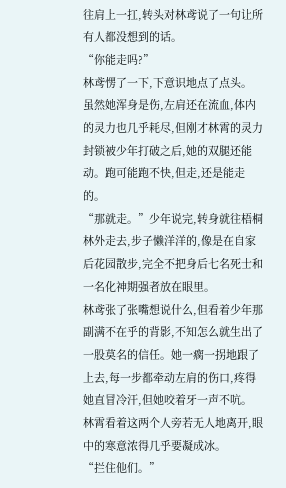往肩上一扛,转头对林鸢说了一句让所有人都没想到的话。
“你能走吗?”
林鸢愣了一下,下意识地点了点头。
虽然她浑身是伤,左肩还在流血,体内的灵力也几乎耗尽,但刚才林霄的灵力封锁被少年打破之后,她的双腿还能动。跑可能跑不快,但走,还是能走的。
“那就走。”少年说完,转身就往梧桐林外走去,步子懒洋洋的,像是在自家后花园散步,完全不把身后七名死士和一名化神期强者放在眼里。
林鸢张了张嘴想说什么,但看着少年那副满不在乎的背影,不知怎么就生出了一股莫名的信任。她一瘸一拐地跟了上去,每一步都牵动左肩的伤口,疼得她直冒冷汗,但她咬着牙一声不吭。
林霄看着这两个人旁若无人地离开,眼中的寒意浓得几乎要凝成冰。
“拦住他们。”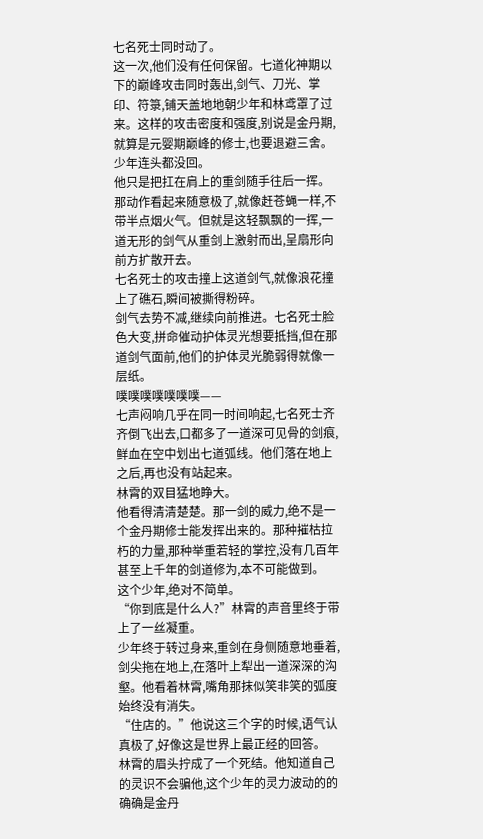七名死士同时动了。
这一次,他们没有任何保留。七道化神期以下的巅峰攻击同时轰出,剑气、刀光、掌印、符箓,铺天盖地地朝少年和林鸢罩了过来。这样的攻击密度和强度,别说是金丹期,就算是元婴期巅峰的修士,也要退避三舍。
少年连头都没回。
他只是把扛在肩上的重剑随手往后一挥。
那动作看起来随意极了,就像赶苍蝇一样,不带半点烟火气。但就是这轻飘飘的一挥,一道无形的剑气从重剑上激射而出,呈扇形向前方扩散开去。
七名死士的攻击撞上这道剑气,就像浪花撞上了礁石,瞬间被撕得粉碎。
剑气去势不减,继续向前推进。七名死士脸色大变,拼命催动护体灵光想要抵挡,但在那道剑气面前,他们的护体灵光脆弱得就像一层纸。
噗噗噗噗噗噗噗——
七声闷响几乎在同一时间响起,七名死士齐齐倒飞出去,口都多了一道深可见骨的剑痕,鲜血在空中划出七道弧线。他们落在地上之后,再也没有站起来。
林霄的双目猛地睁大。
他看得清清楚楚。那一剑的威力,绝不是一个金丹期修士能发挥出来的。那种摧枯拉朽的力量,那种举重若轻的掌控,没有几百年甚至上千年的剑道修为,本不可能做到。
这个少年,绝对不简单。
“你到底是什么人?”林霄的声音里终于带上了一丝凝重。
少年终于转过身来,重剑在身侧随意地垂着,剑尖拖在地上,在落叶上犁出一道深深的沟壑。他看着林霄,嘴角那抹似笑非笑的弧度始终没有消失。
“住店的。”他说这三个字的时候,语气认真极了,好像这是世界上最正经的回答。
林霄的眉头拧成了一个死结。他知道自己的灵识不会骗他,这个少年的灵力波动的的确确是金丹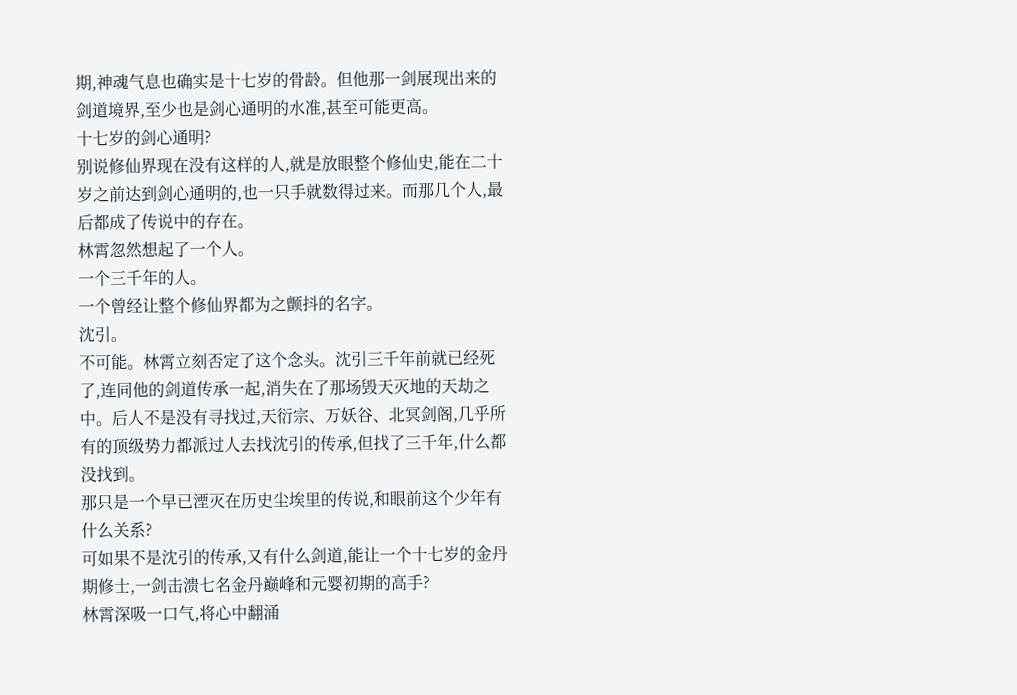期,神魂气息也确实是十七岁的骨龄。但他那一剑展现出来的剑道境界,至少也是剑心通明的水准,甚至可能更高。
十七岁的剑心通明?
别说修仙界现在没有这样的人,就是放眼整个修仙史,能在二十岁之前达到剑心通明的,也一只手就数得过来。而那几个人,最后都成了传说中的存在。
林霄忽然想起了一个人。
一个三千年的人。
一个曾经让整个修仙界都为之颤抖的名字。
沈引。
不可能。林霄立刻否定了这个念头。沈引三千年前就已经死了,连同他的剑道传承一起,消失在了那场毁天灭地的天劫之中。后人不是没有寻找过,天衍宗、万妖谷、北冥剑阁,几乎所有的顶级势力都派过人去找沈引的传承,但找了三千年,什么都没找到。
那只是一个早已湮灭在历史尘埃里的传说,和眼前这个少年有什么关系?
可如果不是沈引的传承,又有什么剑道,能让一个十七岁的金丹期修士,一剑击溃七名金丹巅峰和元婴初期的高手?
林霄深吸一口气,将心中翻涌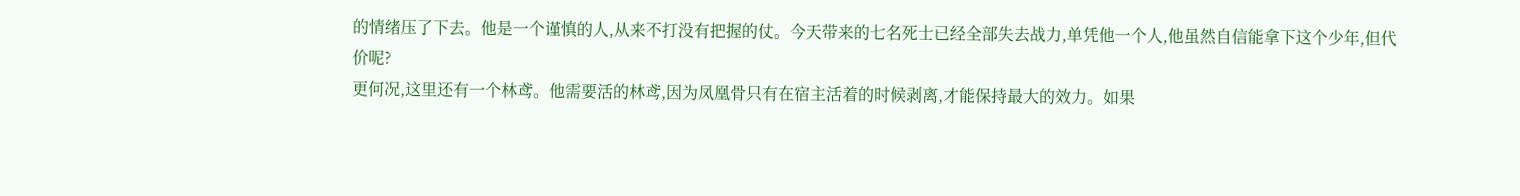的情绪压了下去。他是一个谨慎的人,从来不打没有把握的仗。今天带来的七名死士已经全部失去战力,单凭他一个人,他虽然自信能拿下这个少年,但代价呢?
更何况,这里还有一个林鸢。他需要活的林鸢,因为凤凰骨只有在宿主活着的时候剥离,才能保持最大的效力。如果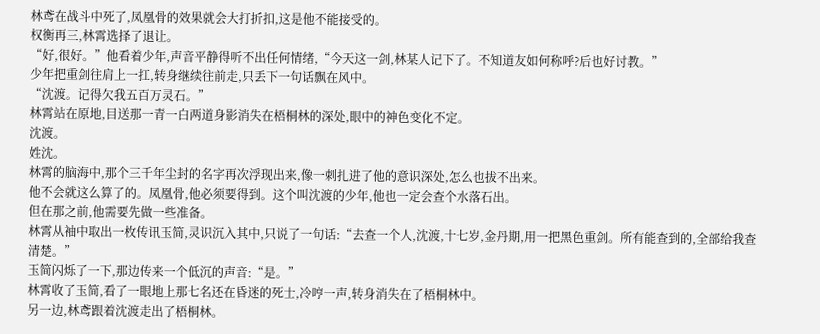林鸢在战斗中死了,凤凰骨的效果就会大打折扣,这是他不能接受的。
权衡再三,林霄选择了退让。
“好,很好。”他看着少年,声音平静得听不出任何情绪,“今天这一剑,林某人记下了。不知道友如何称呼?后也好讨教。”
少年把重剑往肩上一扛,转身继续往前走,只丢下一句话飘在风中。
“沈渡。记得欠我五百万灵石。”
林霄站在原地,目送那一青一白两道身影消失在梧桐林的深处,眼中的神色变化不定。
沈渡。
姓沈。
林霄的脑海中,那个三千年尘封的名字再次浮现出来,像一刺扎进了他的意识深处,怎么也拔不出来。
他不会就这么算了的。凤凰骨,他必须要得到。这个叫沈渡的少年,他也一定会查个水落石出。
但在那之前,他需要先做一些准备。
林霄从袖中取出一枚传讯玉简,灵识沉入其中,只说了一句话:“去查一个人,沈渡,十七岁,金丹期,用一把黑色重剑。所有能查到的,全部给我查清楚。”
玉简闪烁了一下,那边传来一个低沉的声音:“是。”
林霄收了玉简,看了一眼地上那七名还在昏迷的死士,冷哼一声,转身消失在了梧桐林中。
另一边,林鸢跟着沈渡走出了梧桐林。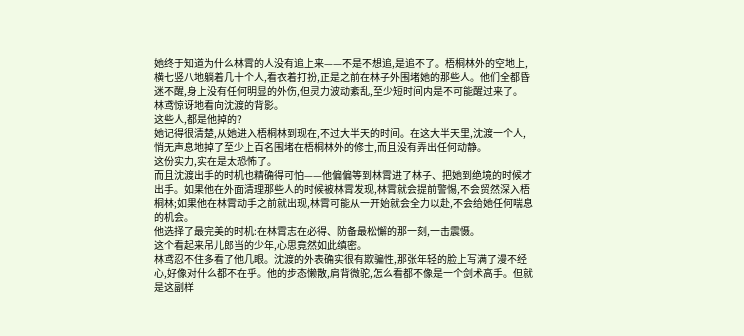她终于知道为什么林霄的人没有追上来——不是不想追,是追不了。梧桐林外的空地上,横七竖八地躺着几十个人,看衣着打扮,正是之前在林子外围堵她的那些人。他们全都昏迷不醒,身上没有任何明显的外伤,但灵力波动紊乱,至少短时间内是不可能醒过来了。
林鸢惊讶地看向沈渡的背影。
这些人,都是他掉的?
她记得很清楚,从她进入梧桐林到现在,不过大半天的时间。在这大半天里,沈渡一个人,悄无声息地掉了至少上百名围堵在梧桐林外的修士,而且没有弄出任何动静。
这份实力,实在是太恐怖了。
而且沈渡出手的时机也精确得可怕——他偏偏等到林霄进了林子、把她到绝境的时候才出手。如果他在外面清理那些人的时候被林霄发现,林霄就会提前警惕,不会贸然深入梧桐林;如果他在林霄动手之前就出现,林霄可能从一开始就会全力以赴,不会给她任何喘息的机会。
他选择了最完美的时机:在林霄志在必得、防备最松懈的那一刻,一击震慑。
这个看起来吊儿郎当的少年,心思竟然如此缜密。
林鸢忍不住多看了他几眼。沈渡的外表确实很有欺骗性,那张年轻的脸上写满了漫不经心,好像对什么都不在乎。他的步态懒散,肩背微驼,怎么看都不像是一个剑术高手。但就是这副样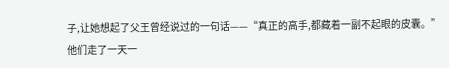子,让她想起了父王曾经说过的一句话——“真正的高手,都藏着一副不起眼的皮囊。”
他们走了一天一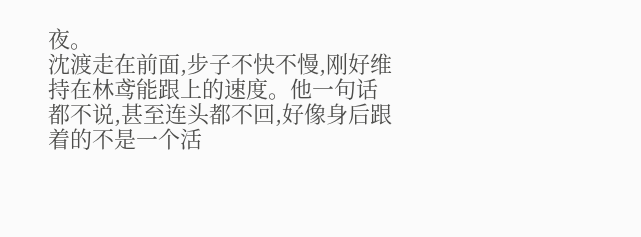夜。
沈渡走在前面,步子不快不慢,刚好维持在林鸢能跟上的速度。他一句话都不说,甚至连头都不回,好像身后跟着的不是一个活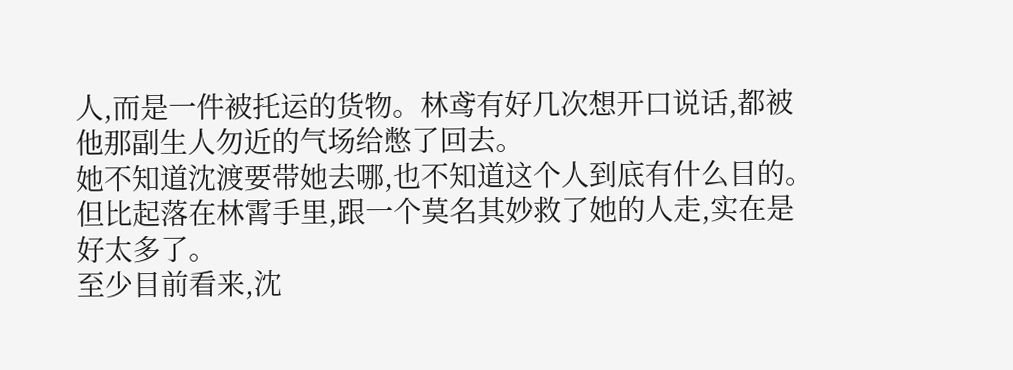人,而是一件被托运的货物。林鸢有好几次想开口说话,都被他那副生人勿近的气场给憋了回去。
她不知道沈渡要带她去哪,也不知道这个人到底有什么目的。但比起落在林霄手里,跟一个莫名其妙救了她的人走,实在是好太多了。
至少目前看来,沈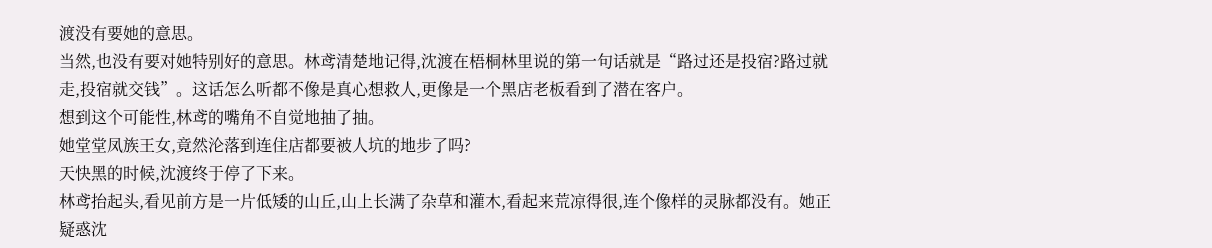渡没有要她的意思。
当然,也没有要对她特别好的意思。林鸢清楚地记得,沈渡在梧桐林里说的第一句话就是“路过还是投宿?路过就走,投宿就交钱”。这话怎么听都不像是真心想救人,更像是一个黑店老板看到了潜在客户。
想到这个可能性,林鸢的嘴角不自觉地抽了抽。
她堂堂凤族王女,竟然沦落到连住店都要被人坑的地步了吗?
天快黑的时候,沈渡终于停了下来。
林鸢抬起头,看见前方是一片低矮的山丘,山上长满了杂草和灌木,看起来荒凉得很,连个像样的灵脉都没有。她正疑惑沈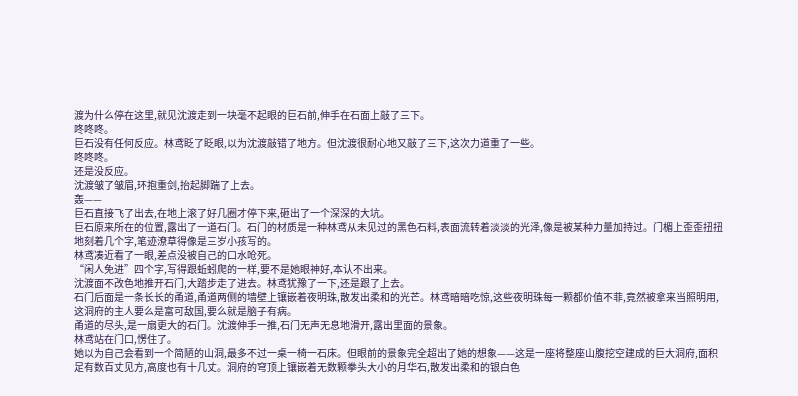渡为什么停在这里,就见沈渡走到一块毫不起眼的巨石前,伸手在石面上敲了三下。
咚咚咚。
巨石没有任何反应。林鸢眨了眨眼,以为沈渡敲错了地方。但沈渡很耐心地又敲了三下,这次力道重了一些。
咚咚咚。
还是没反应。
沈渡皱了皱眉,环抱重剑,抬起脚踹了上去。
轰——
巨石直接飞了出去,在地上滚了好几圈才停下来,砸出了一个深深的大坑。
巨石原来所在的位置,露出了一道石门。石门的材质是一种林鸢从未见过的黑色石料,表面流转着淡淡的光泽,像是被某种力量加持过。门楣上歪歪扭扭地刻着几个字,笔迹潦草得像是三岁小孩写的。
林鸢凑近看了一眼,差点没被自己的口水呛死。
“闲人免进”四个字,写得跟蚯蚓爬的一样,要不是她眼神好,本认不出来。
沈渡面不改色地推开石门,大踏步走了进去。林鸢犹豫了一下,还是跟了上去。
石门后面是一条长长的甬道,甬道两侧的墙壁上镶嵌着夜明珠,散发出柔和的光芒。林鸢暗暗吃惊,这些夜明珠每一颗都价值不菲,竟然被拿来当照明用,这洞府的主人要么是富可敌国,要么就是脑子有病。
甬道的尽头,是一扇更大的石门。沈渡伸手一推,石门无声无息地滑开,露出里面的景象。
林鸢站在门口,愣住了。
她以为自己会看到一个简陋的山洞,最多不过一桌一椅一石床。但眼前的景象完全超出了她的想象——这是一座将整座山腹挖空建成的巨大洞府,面积足有数百丈见方,高度也有十几丈。洞府的穹顶上镶嵌着无数颗拳头大小的月华石,散发出柔和的银白色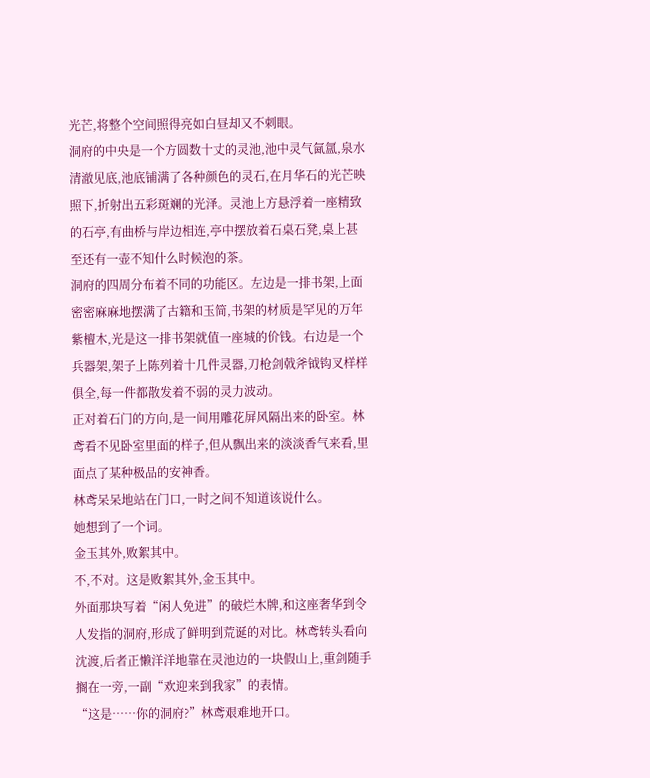光芒,将整个空间照得亮如白昼却又不刺眼。
洞府的中央是一个方圆数十丈的灵池,池中灵气氤氲,泉水清澈见底,池底铺满了各种颜色的灵石,在月华石的光芒映照下,折射出五彩斑斓的光泽。灵池上方悬浮着一座精致的石亭,有曲桥与岸边相连,亭中摆放着石桌石凳,桌上甚至还有一壶不知什么时候泡的茶。
洞府的四周分布着不同的功能区。左边是一排书架,上面密密麻麻地摆满了古籍和玉简,书架的材质是罕见的万年紫檀木,光是这一排书架就值一座城的价钱。右边是一个兵器架,架子上陈列着十几件灵器,刀枪剑戟斧钺钩叉样样俱全,每一件都散发着不弱的灵力波动。
正对着石门的方向,是一间用雕花屏风隔出来的卧室。林鸢看不见卧室里面的样子,但从飘出来的淡淡香气来看,里面点了某种极品的安神香。
林鸢呆呆地站在门口,一时之间不知道该说什么。
她想到了一个词。
金玉其外,败絮其中。
不,不对。这是败絮其外,金玉其中。
外面那块写着“闲人免进”的破烂木牌,和这座奢华到令人发指的洞府,形成了鲜明到荒诞的对比。林鸢转头看向沈渡,后者正懒洋洋地靠在灵池边的一块假山上,重剑随手搁在一旁,一副“欢迎来到我家”的表情。
“这是……你的洞府?”林鸢艰难地开口。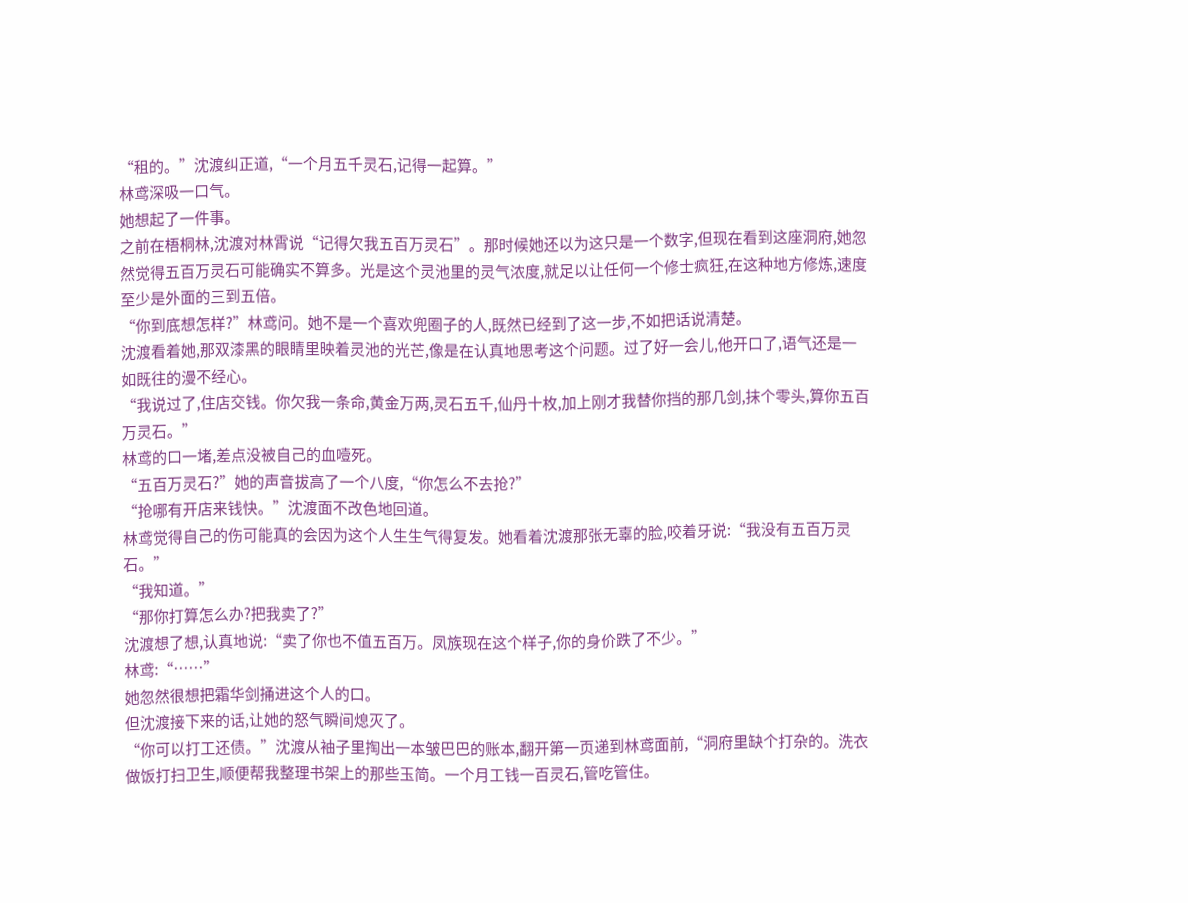“租的。”沈渡纠正道,“一个月五千灵石,记得一起算。”
林鸢深吸一口气。
她想起了一件事。
之前在梧桐林,沈渡对林霄说“记得欠我五百万灵石”。那时候她还以为这只是一个数字,但现在看到这座洞府,她忽然觉得五百万灵石可能确实不算多。光是这个灵池里的灵气浓度,就足以让任何一个修士疯狂,在这种地方修炼,速度至少是外面的三到五倍。
“你到底想怎样?”林鸢问。她不是一个喜欢兜圈子的人,既然已经到了这一步,不如把话说清楚。
沈渡看着她,那双漆黑的眼睛里映着灵池的光芒,像是在认真地思考这个问题。过了好一会儿,他开口了,语气还是一如既往的漫不经心。
“我说过了,住店交钱。你欠我一条命,黄金万两,灵石五千,仙丹十枚,加上刚才我替你挡的那几剑,抹个零头,算你五百万灵石。”
林鸢的口一堵,差点没被自己的血噎死。
“五百万灵石?”她的声音拔高了一个八度,“你怎么不去抢?”
“抢哪有开店来钱快。”沈渡面不改色地回道。
林鸢觉得自己的伤可能真的会因为这个人生生气得复发。她看着沈渡那张无辜的脸,咬着牙说:“我没有五百万灵石。”
“我知道。”
“那你打算怎么办?把我卖了?”
沈渡想了想,认真地说:“卖了你也不值五百万。凤族现在这个样子,你的身价跌了不少。”
林鸢:“……”
她忽然很想把霜华剑捅进这个人的口。
但沈渡接下来的话,让她的怒气瞬间熄灭了。
“你可以打工还债。”沈渡从袖子里掏出一本皱巴巴的账本,翻开第一页递到林鸢面前,“洞府里缺个打杂的。洗衣做饭打扫卫生,顺便帮我整理书架上的那些玉简。一个月工钱一百灵石,管吃管住。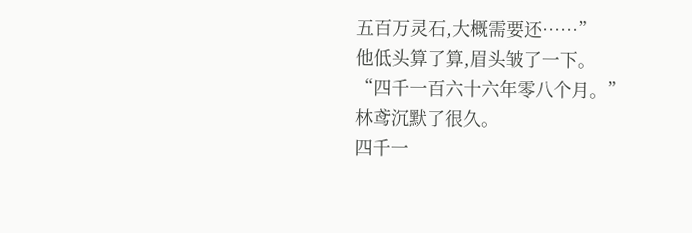五百万灵石,大概需要还……”
他低头算了算,眉头皱了一下。
“四千一百六十六年零八个月。”
林鸢沉默了很久。
四千一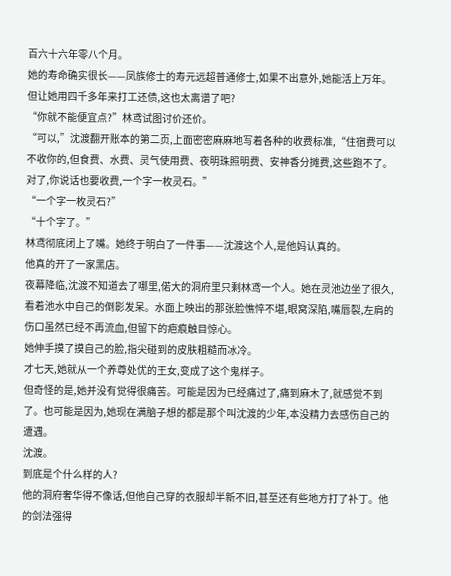百六十六年零八个月。
她的寿命确实很长——凤族修士的寿元远超普通修士,如果不出意外,她能活上万年。但让她用四千多年来打工还债,这也太离谱了吧?
“你就不能便宜点?”林鸢试图讨价还价。
“可以,”沈渡翻开账本的第二页,上面密密麻麻地写着各种的收费标准,“住宿费可以不收你的,但食费、水费、灵气使用费、夜明珠照明费、安神香分摊费,这些跑不了。对了,你说话也要收费,一个字一枚灵石。”
“一个字一枚灵石?”
“十个字了。”
林鸢彻底闭上了嘴。她终于明白了一件事——沈渡这个人,是他妈认真的。
他真的开了一家黑店。
夜幕降临,沈渡不知道去了哪里,偌大的洞府里只剩林鸢一个人。她在灵池边坐了很久,看着池水中自己的倒影发呆。水面上映出的那张脸憔悴不堪,眼窝深陷,嘴唇裂,左肩的伤口虽然已经不再流血,但留下的疤痕触目惊心。
她伸手摸了摸自己的脸,指尖碰到的皮肤粗糙而冰冷。
才七天,她就从一个养尊处优的王女,变成了这个鬼样子。
但奇怪的是,她并没有觉得很痛苦。可能是因为已经痛过了,痛到麻木了,就感觉不到了。也可能是因为,她现在满脑子想的都是那个叫沈渡的少年,本没精力去感伤自己的遭遇。
沈渡。
到底是个什么样的人?
他的洞府奢华得不像话,但他自己穿的衣服却半新不旧,甚至还有些地方打了补丁。他的剑法强得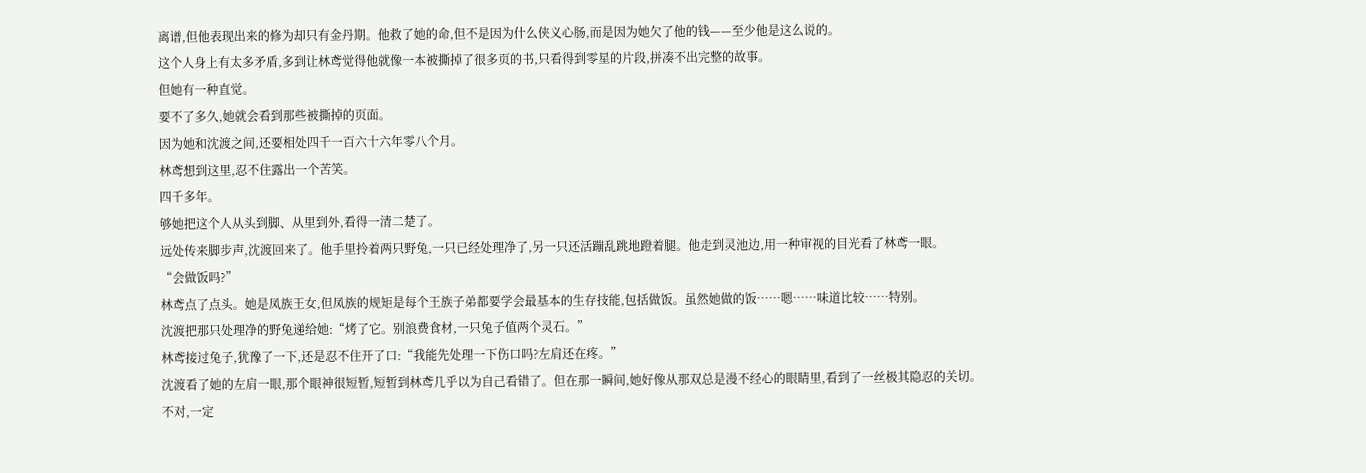离谱,但他表现出来的修为却只有金丹期。他救了她的命,但不是因为什么侠义心肠,而是因为她欠了他的钱——至少他是这么说的。
这个人身上有太多矛盾,多到让林鸢觉得他就像一本被撕掉了很多页的书,只看得到零星的片段,拼凑不出完整的故事。
但她有一种直觉。
要不了多久,她就会看到那些被撕掉的页面。
因为她和沈渡之间,还要相处四千一百六十六年零八个月。
林鸢想到这里,忍不住露出一个苦笑。
四千多年。
够她把这个人从头到脚、从里到外,看得一清二楚了。
远处传来脚步声,沈渡回来了。他手里拎着两只野兔,一只已经处理净了,另一只还活蹦乱跳地蹬着腿。他走到灵池边,用一种审视的目光看了林鸢一眼。
“会做饭吗?”
林鸢点了点头。她是凤族王女,但凤族的规矩是每个王族子弟都要学会最基本的生存技能,包括做饭。虽然她做的饭……嗯……味道比较……特别。
沈渡把那只处理净的野兔递给她:“烤了它。别浪费食材,一只兔子值两个灵石。”
林鸢接过兔子,犹豫了一下,还是忍不住开了口:“我能先处理一下伤口吗?左肩还在疼。”
沈渡看了她的左肩一眼,那个眼神很短暂,短暂到林鸢几乎以为自己看错了。但在那一瞬间,她好像从那双总是漫不经心的眼睛里,看到了一丝极其隐忍的关切。
不对,一定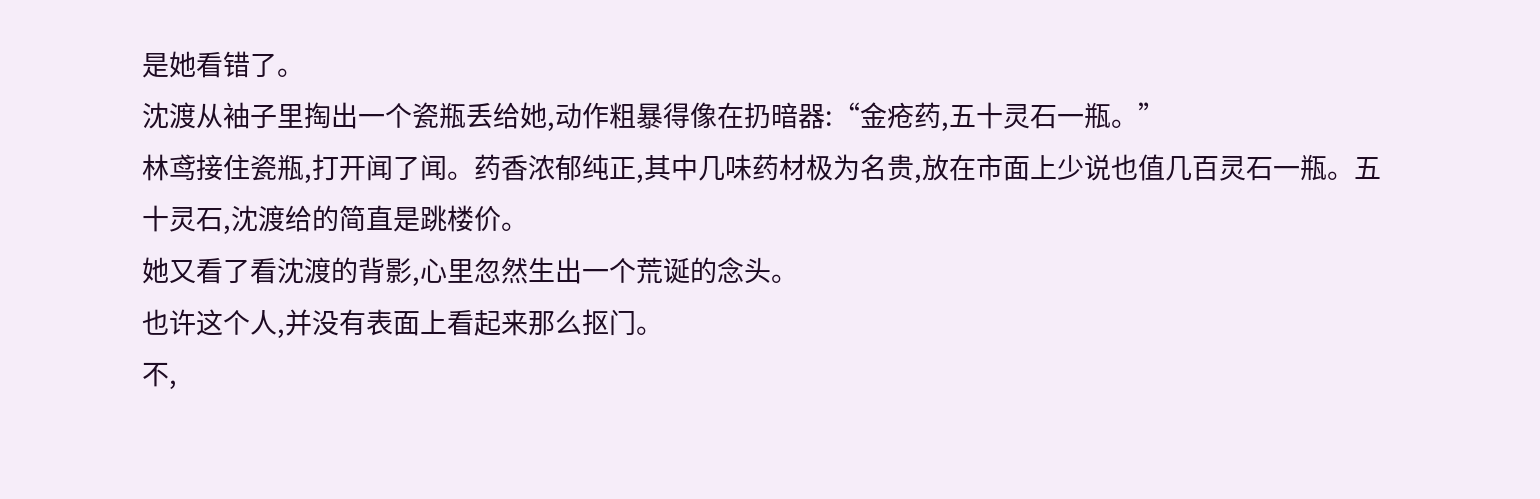是她看错了。
沈渡从袖子里掏出一个瓷瓶丢给她,动作粗暴得像在扔暗器:“金疮药,五十灵石一瓶。”
林鸢接住瓷瓶,打开闻了闻。药香浓郁纯正,其中几味药材极为名贵,放在市面上少说也值几百灵石一瓶。五十灵石,沈渡给的简直是跳楼价。
她又看了看沈渡的背影,心里忽然生出一个荒诞的念头。
也许这个人,并没有表面上看起来那么抠门。
不,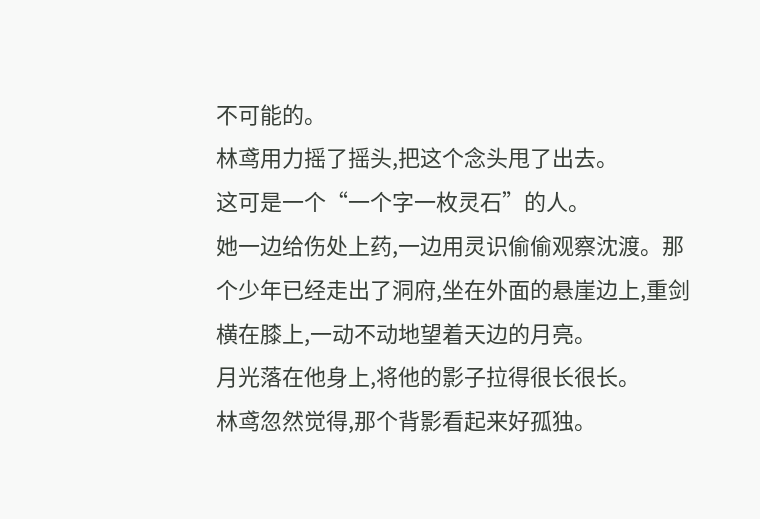不可能的。
林鸢用力摇了摇头,把这个念头甩了出去。
这可是一个“一个字一枚灵石”的人。
她一边给伤处上药,一边用灵识偷偷观察沈渡。那个少年已经走出了洞府,坐在外面的悬崖边上,重剑横在膝上,一动不动地望着天边的月亮。
月光落在他身上,将他的影子拉得很长很长。
林鸢忽然觉得,那个背影看起来好孤独。